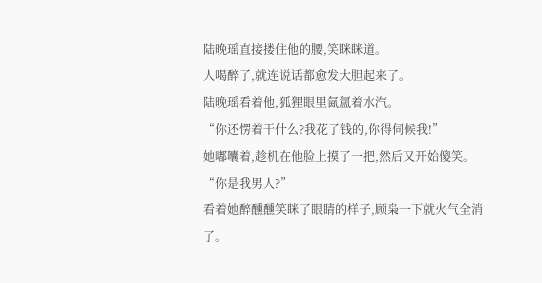陆晚瑶直接搂住他的腰,笑眯眯道。
人喝醉了,就连说话都愈发大胆起来了。
陆晚瑶看着他,狐狸眼里氤氲着水汽。
“你还愣着干什么?我花了钱的,你得伺候我!”
她嘟囔着,趁机在他脸上摸了一把,然后又开始傻笑。
“你是我男人?”
看着她醉醺醺笑眯了眼睛的样子,顾枭一下就火气全消了。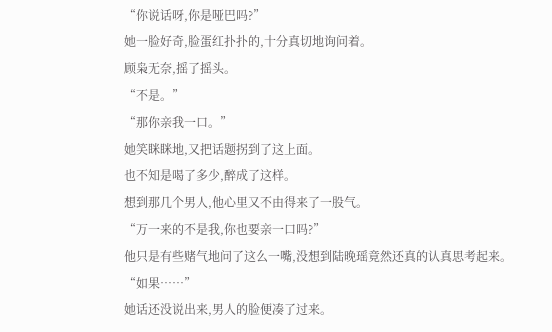“你说话呀,你是哑巴吗?”
她一脸好奇,脸蛋红扑扑的,十分真切地询问着。
顾枭无奈,摇了摇头。
“不是。”
“那你亲我一口。”
她笑眯眯地,又把话题拐到了这上面。
也不知是喝了多少,醉成了这样。
想到那几个男人,他心里又不由得来了一股气。
“万一来的不是我,你也要亲一口吗?”
他只是有些赌气地问了这么一嘴,没想到陆晚瑶竟然还真的认真思考起来。
“如果……”
她话还没说出来,男人的脸便凑了过来。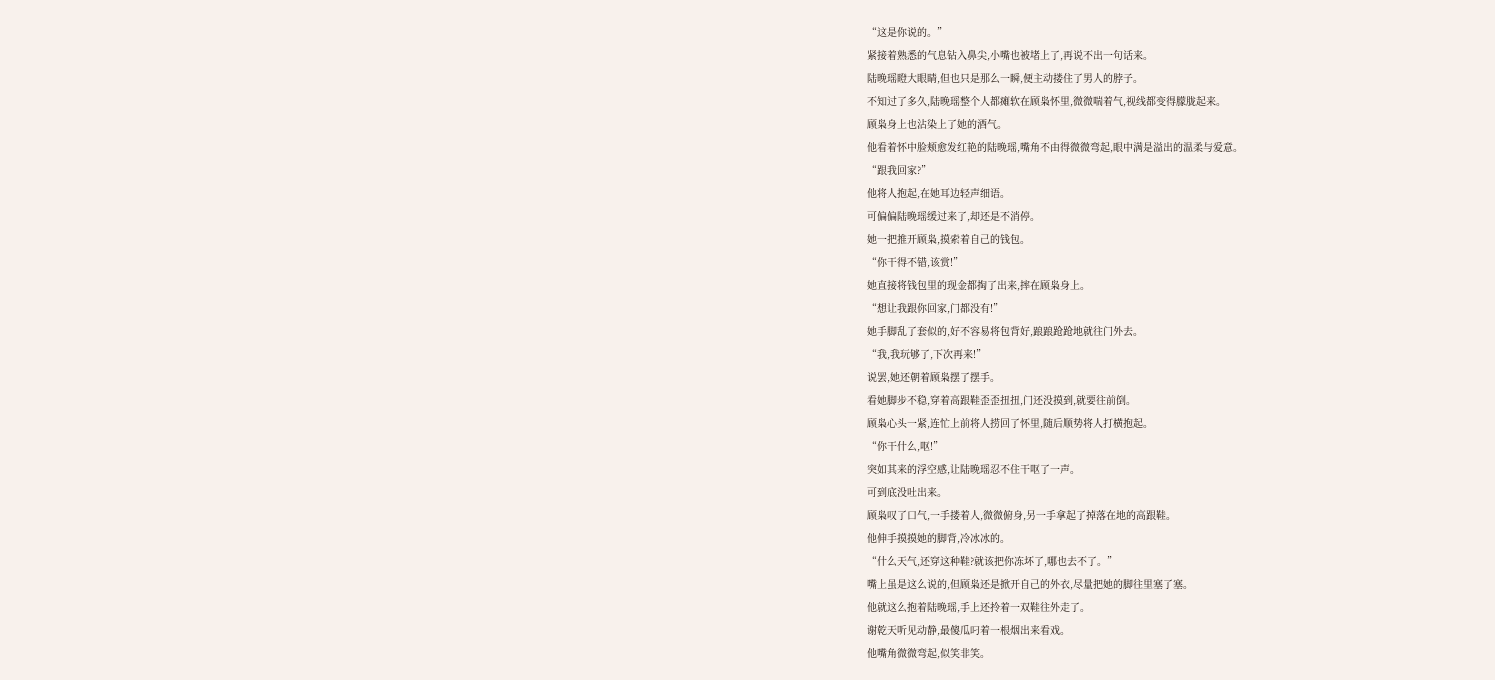“这是你说的。”
紧接着熟悉的气息钻入鼻尖,小嘴也被堵上了,再说不出一句话来。
陆晚瑶瞪大眼睛,但也只是那么一瞬,便主动搂住了男人的脖子。
不知过了多久,陆晚瑶整个人都瘫软在顾枭怀里,微微喘着气,视线都变得朦胧起来。
顾枭身上也沾染上了她的酒气。
他看着怀中脸颊愈发红艳的陆晚瑶,嘴角不由得微微弯起,眼中满是溢出的温柔与爱意。
“跟我回家?”
他将人抱起,在她耳边轻声细语。
可偏偏陆晚瑶缓过来了,却还是不消停。
她一把推开顾枭,摸索着自己的钱包。
“你干得不错,该赏!”
她直接将钱包里的现金都掏了出来,摔在顾枭身上。
“想让我跟你回家,门都没有!”
她手脚乱了套似的,好不容易将包背好,踉踉跄跄地就往门外去。
“我,我玩够了,下次再来!”
说罢,她还朝着顾枭摆了摆手。
看她脚步不稳,穿着高跟鞋歪歪扭扭,门还没摸到,就要往前倒。
顾枭心头一紧,连忙上前将人捞回了怀里,随后顺势将人打横抱起。
“你干什么,呕!”
突如其来的浮空感,让陆晚瑶忍不住干呕了一声。
可到底没吐出来。
顾枭叹了口气,一手搂着人,微微俯身,另一手拿起了掉落在地的高跟鞋。
他伸手摸摸她的脚背,冷冰冰的。
“什么天气,还穿这种鞋?就该把你冻坏了,哪也去不了。”
嘴上虽是这么说的,但顾枭还是掀开自己的外衣,尽量把她的脚往里塞了塞。
他就这么抱着陆晚瑶,手上还拎着一双鞋往外走了。
谢乾天听见动静,最傻瓜叼着一根烟出来看戏。
他嘴角微微弯起,似笑非笑。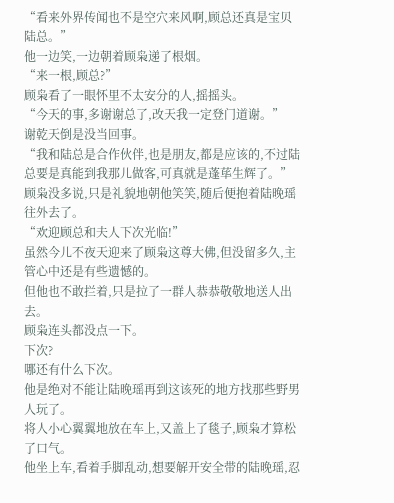“看来外界传闻也不是空穴来风啊,顾总还真是宝贝陆总。”
他一边笑,一边朝着顾枭递了根烟。
“来一根,顾总?”
顾枭看了一眼怀里不太安分的人,摇摇头。
“今天的事,多谢谢总了,改天我一定登门道谢。”
谢乾天倒是没当回事。
“我和陆总是合作伙伴,也是朋友,都是应该的,不过陆总要是真能到我那儿做客,可真就是蓬荜生辉了。”
顾枭没多说,只是礼貌地朝他笑笑,随后便抱着陆晚瑶往外去了。
“欢迎顾总和夫人下次光临!”
虽然今儿不夜天迎来了顾枭这尊大佛,但没留多久,主管心中还是有些遗憾的。
但他也不敢拦着,只是拉了一群人恭恭敬敬地送人出去。
顾枭连头都没点一下。
下次?
哪还有什么下次。
他是绝对不能让陆晚瑶再到这该死的地方找那些野男人玩了。
将人小心翼翼地放在车上,又盖上了毯子,顾枭才算松了口气。
他坐上车,看着手脚乱动,想要解开安全带的陆晚瑶,忍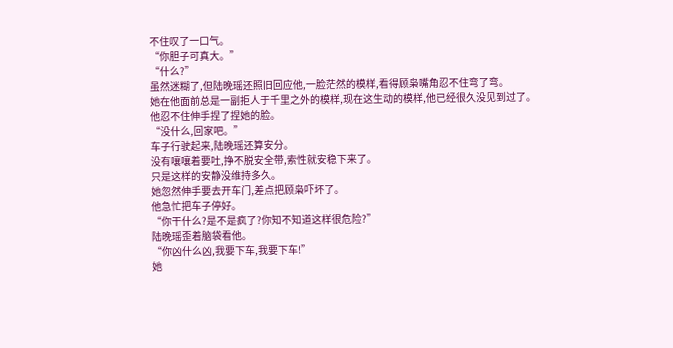不住叹了一口气。
“你胆子可真大。”
“什么?”
虽然迷糊了,但陆晚瑶还照旧回应他,一脸茫然的模样,看得顾枭嘴角忍不住弯了弯。
她在他面前总是一副拒人于千里之外的模样,现在这生动的模样,他已经很久没见到过了。
他忍不住伸手捏了捏她的脸。
“没什么,回家吧。”
车子行驶起来,陆晚瑶还算安分。
没有嚷嚷着要吐,挣不脱安全带,索性就安稳下来了。
只是这样的安静没维持多久。
她忽然伸手要去开车门,差点把顾枭吓坏了。
他急忙把车子停好。
“你干什么?是不是疯了?你知不知道这样很危险?”
陆晚瑶歪着脑袋看他。
“你凶什么凶,我要下车,我要下车!”
她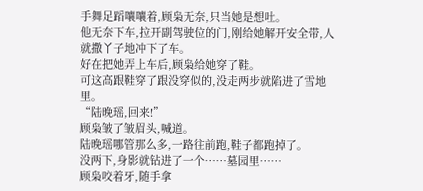手舞足蹈嚷嚷着,顾枭无奈,只当她是想吐。
他无奈下车,拉开副驾驶位的门,刚给她解开安全带,人就撒丫子地冲下了车。
好在把她弄上车后,顾枭给她穿了鞋。
可这高跟鞋穿了跟没穿似的,没走两步就陷进了雪地里。
“陆晚瑶,回来!”
顾枭皱了皱眉头,喊道。
陆晚瑶哪管那么多,一路往前跑,鞋子都跑掉了。
没两下,身影就钻进了一个……墓园里……
顾枭咬着牙,随手拿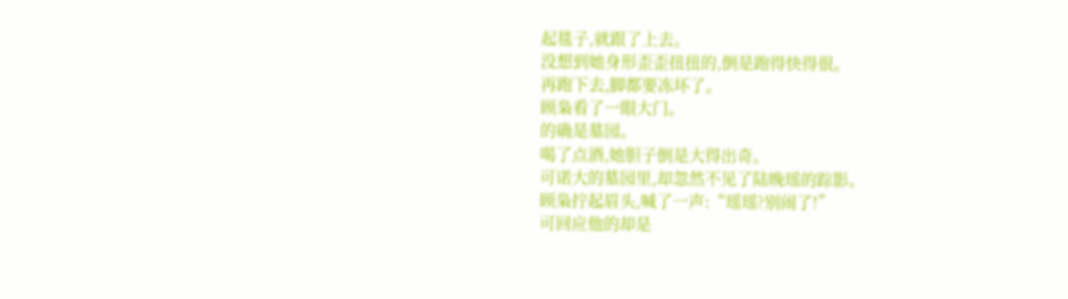起毯子,就跟了上去。
没想到她身形歪歪扭扭的,倒是跑得快得很。
再跑下去,脚都要冻坏了。
顾枭看了一眼大门。
的确是墓园。
喝了点酒,她胆子倒是大得出奇。
可诺大的墓园里,却忽然不见了陆晚瑶的踪影。
顾枭拧起眉头,喊了一声:“瑶瑶?别闹了!”
可回应他的却是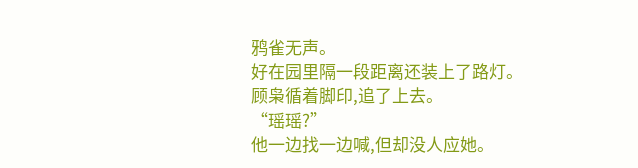鸦雀无声。
好在园里隔一段距离还装上了路灯。
顾枭循着脚印,追了上去。
“瑶瑶?”
他一边找一边喊,但却没人应她。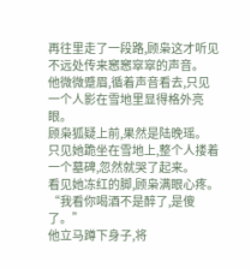再往里走了一段路,顾枭这才听见不远处传来窸窸窣窣的声音。
他微微蹙眉,循着声音看去,只见一个人影在雪地里显得格外亮眼。
顾枭狐疑上前,果然是陆晚瑶。
只见她跪坐在雪地上,整个人搂着一个墓碑,忽然就哭了起来。
看见她冻红的脚,顾枭满眼心疼。
“我看你喝酒不是醉了,是傻了。”
他立马蹲下身子,将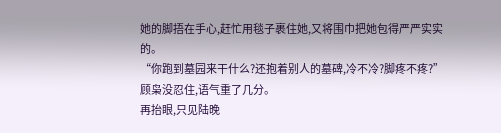她的脚捂在手心,赶忙用毯子裹住她,又将围巾把她包得严严实实的。
“你跑到墓园来干什么?还抱着别人的墓碑,冷不冷?脚疼不疼?”
顾枭没忍住,语气重了几分。
再抬眼,只见陆晚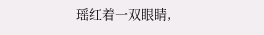瑶红着一双眼睛,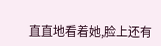直直地看着她,脸上还有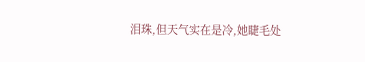泪珠,但天气实在是冷,她睫毛处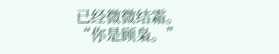已经微微结霜。
“你是顾枭。”